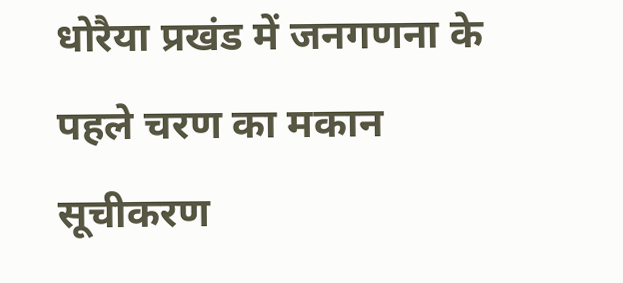धोरैया प्रखंड में जनगणना के पहले चरण का मकान सूचीकरण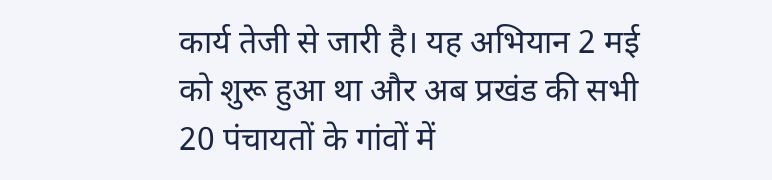कार्य तेजी से जारी है। यह अभियान 2 मई को शुरू हुआ था और अब प्रखंड की सभी 20 पंचायतों के गांवों में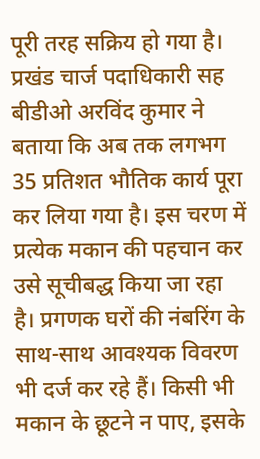पूरी तरह सक्रिय हो गया है। प्रखंड चार्ज पदाधिकारी सह बीडीओ अरविंद कुमार ने बताया कि अब तक लगभग 35 प्रतिशत भौतिक कार्य पूरा कर लिया गया है। इस चरण में प्रत्येक मकान की पहचान कर उसे सूचीबद्ध किया जा रहा है। प्रगणक घरों की नंबरिंग के साथ-साथ आवश्यक विवरण भी दर्ज कर रहे हैं। किसी भी मकान के छूटने न पाए, इसके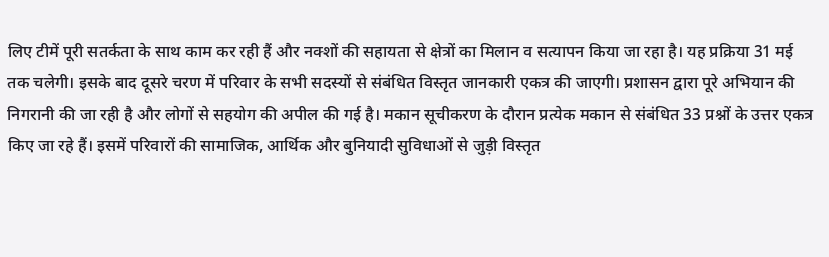लिए टीमें पूरी सतर्कता के साथ काम कर रही हैं और नक्शों की सहायता से क्षेत्रों का मिलान व सत्यापन किया जा रहा है। यह प्रक्रिया 31 मई तक चलेगी। इसके बाद दूसरे चरण में परिवार के सभी सदस्यों से संबंधित विस्तृत जानकारी एकत्र की जाएगी। प्रशासन द्वारा पूरे अभियान की निगरानी की जा रही है और लोगों से सहयोग की अपील की गई है। मकान सूचीकरण के दौरान प्रत्येक मकान से संबंधित 33 प्रश्नों के उत्तर एकत्र किए जा रहे हैं। इसमें परिवारों की सामाजिक, आर्थिक और बुनियादी सुविधाओं से जुड़ी विस्तृत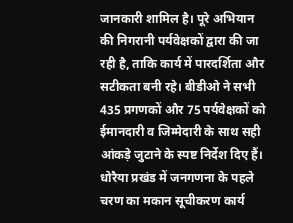जानकारी शामिल है। पूरे अभियान की निगरानी पर्यवेक्षकों द्वारा की जा रही है, ताकि कार्य में पारदर्शिता और सटीकता बनी रहे। बीडीओ ने सभी 435 प्रगणकों और 75 पर्यवेक्षकों को ईमानदारी व जिम्मेदारी के साथ सही आंकड़े जुटाने के स्पष्ट निर्देश दिए हैं। धोरैया प्रखंड में जनगणना के पहले चरण का मकान सूचीकरण कार्य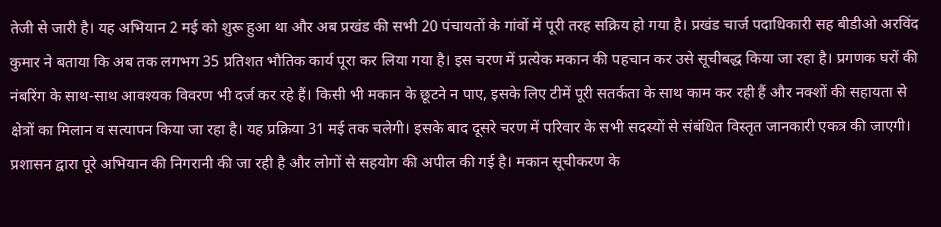तेजी से जारी है। यह अभियान 2 मई को शुरू हुआ था और अब प्रखंड की सभी 20 पंचायतों के गांवों में पूरी तरह सक्रिय हो गया है। प्रखंड चार्ज पदाधिकारी सह बीडीओ अरविंद कुमार ने बताया कि अब तक लगभग 35 प्रतिशत भौतिक कार्य पूरा कर लिया गया है। इस चरण में प्रत्येक मकान की पहचान कर उसे सूचीबद्ध किया जा रहा है। प्रगणक घरों की नंबरिंग के साथ-साथ आवश्यक विवरण भी दर्ज कर रहे हैं। किसी भी मकान के छूटने न पाए, इसके लिए टीमें पूरी सतर्कता के साथ काम कर रही हैं और नक्शों की सहायता से क्षेत्रों का मिलान व सत्यापन किया जा रहा है। यह प्रक्रिया 31 मई तक चलेगी। इसके बाद दूसरे चरण में परिवार के सभी सदस्यों से संबंधित विस्तृत जानकारी एकत्र की जाएगी। प्रशासन द्वारा पूरे अभियान की निगरानी की जा रही है और लोगों से सहयोग की अपील की गई है। मकान सूचीकरण के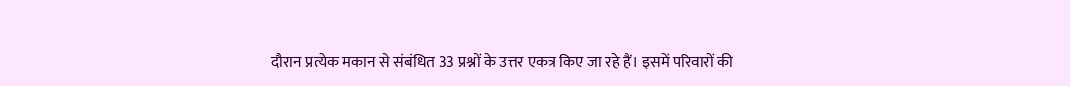दौरान प्रत्येक मकान से संबंधित 33 प्रश्नों के उत्तर एकत्र किए जा रहे हैं। इसमें परिवारों की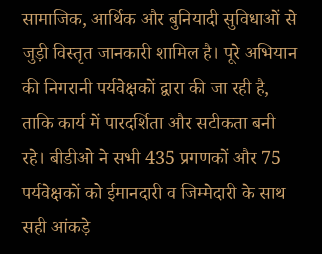सामाजिक, आर्थिक और बुनियादी सुविधाओं से जुड़ी विस्तृत जानकारी शामिल है। पूरे अभियान की निगरानी पर्यवेक्षकों द्वारा की जा रही है, ताकि कार्य में पारदर्शिता और सटीकता बनी रहे। बीडीओ ने सभी 435 प्रगणकों और 75 पर्यवेक्षकों को ईमानदारी व जिम्मेदारी के साथ सही आंकड़े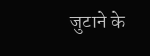जुटाने के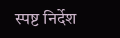स्पष्ट निर्देश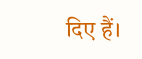दिए हैं।